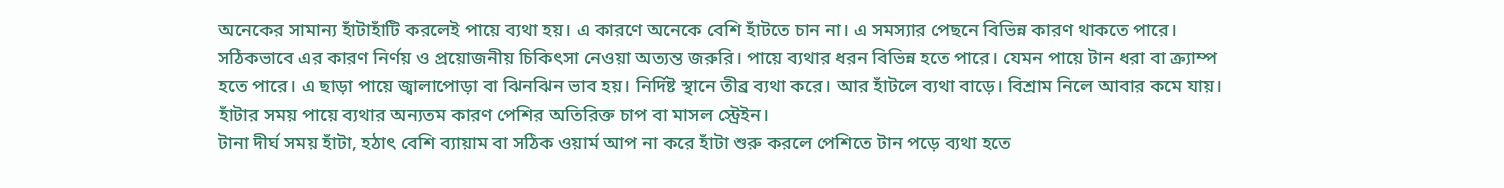অনেকের সামান্য হাঁটাহাঁটি করলেই পায়ে ব্যথা হয়। এ কারণে অনেকে বেশি হাঁটতে চান না। এ সমস্যার পেছনে বিভিন্ন কারণ থাকতে পারে। সঠিকভাবে এর কারণ নির্ণয় ও প্রয়োজনীয় চিকিৎসা নেওয়া অত্যন্ত জরুরি। পায়ে ব্যথার ধরন বিভিন্ন হতে পারে। যেমন পায়ে টান ধরা বা ক্র্যাম্প হতে পারে। এ ছাড়া পায়ে জ্বালাপোড়া বা ঝিনঝিন ভাব হয়। নির্দিষ্ট স্থানে তীব্র ব্যথা করে। আর হাঁটলে ব্যথা বাড়ে। বিশ্রাম নিলে আবার কমে যায়।
হাঁটার সময় পায়ে ব্যথার অন্যতম কারণ পেশির অতিরিক্ত চাপ বা মাসল স্ট্রেইন।
টানা দীর্ঘ সময় হাঁটা, হঠাৎ বেশি ব্যায়াম বা সঠিক ওয়ার্ম আপ না করে হাঁটা শুরু করলে পেশিতে টান পড়ে ব্যথা হতে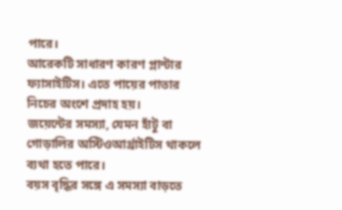পারে।
আরেকটি সাধারণ কারণ প্লান্টার ফ্যাসাইটিস। এতে পায়ের পাতার নিচের অংশে প্রদাহ হয়।
জয়েন্টের সমস্যা, যেমন হাঁটু বা গোড়ালির অস্টিওআর্থ্রাইটিস থাকলে ব্যথা হতে পারে।
বয়স বৃদ্ধির সঙ্গে এ সমস্যা বাড়তে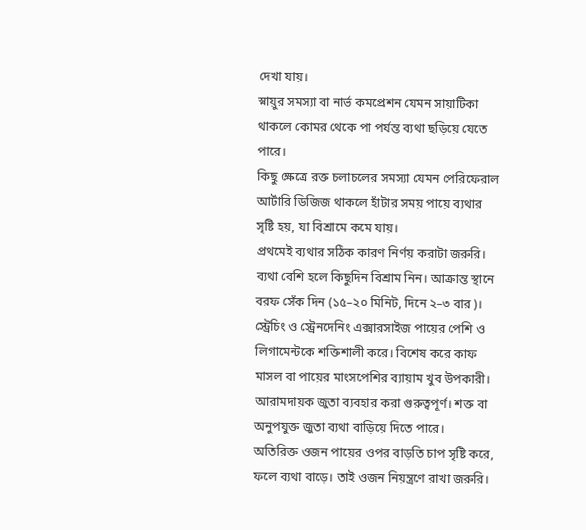দেখা যায়।
স্নায়ুর সমস্যা বা নার্ভ কমপ্রেশন যেমন সায়াটিকা থাকলে কোমর থেকে পা পর্যন্ত ব্যথা ছড়িয়ে যেতে পারে।
কিছু ক্ষেত্রে রক্ত চলাচলের সমস্যা যেমন পেরিফেরাল আর্টারি ডিজিজ থাকলে হাঁটার সময় পায়ে ব্যথার সৃষ্টি হয়, যা বিশ্রামে কমে যায়।
প্রথমেই ব্যথার সঠিক কারণ নির্ণয় করাটা জরুরি।
ব্যথা বেশি হলে কিছুদিন বিশ্রাম নিন। আক্রান্ত স্থানে বরফ সেঁক দিন (১৫–২০ মিনিট, দিনে ২–৩ বার)।
স্ট্রেচিং ও স্ট্রেনদেনিং এক্সারসাইজ পায়ের পেশি ও লিগামেন্টকে শক্তিশালী করে। বিশেষ করে কাফ মাসল বা পায়ের মাংসপেশির ব্যায়াম খুব উপকারী।
আরামদায়ক জুতা ব্যবহার করা গুরুত্বপূর্ণ। শক্ত বা অনুপযুক্ত জুতা ব্যথা বাড়িয়ে দিতে পারে।
অতিরিক্ত ওজন পায়ের ওপর বাড়তি চাপ সৃষ্টি করে, ফলে ব্যথা বাড়ে। তাই ওজন নিয়ন্ত্রণে রাখা জরুরি।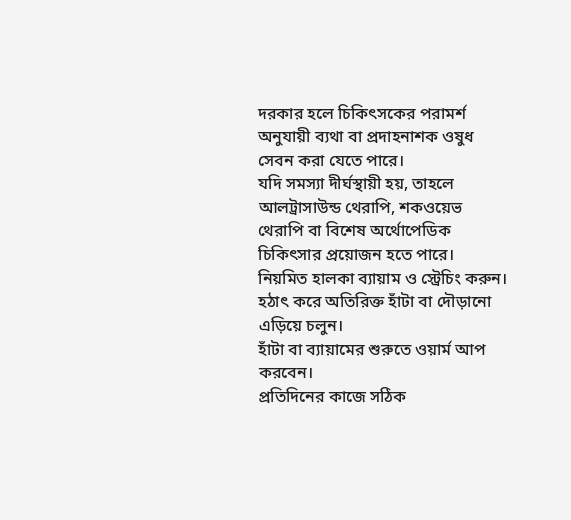দরকার হলে চিকিৎসকের পরামর্শ অনুযায়ী ব্যথা বা প্রদাহনাশক ওষুধ সেবন করা যেতে পারে।
যদি সমস্যা দীর্ঘস্থায়ী হয়, তাহলে আলট্রাসাউন্ড থেরাপি, শকওয়েভ থেরাপি বা বিশেষ অর্থোপেডিক চিকিৎসার প্রয়োজন হতে পারে।
নিয়মিত হালকা ব্যায়াম ও স্ট্রেচিং করুন।
হঠাৎ করে অতিরিক্ত হাঁটা বা দৌড়ানো এড়িয়ে চলুন।
হাঁটা বা ব্যায়ামের শুরুতে ওয়ার্ম আপ করবেন।
প্রতিদিনের কাজে সঠিক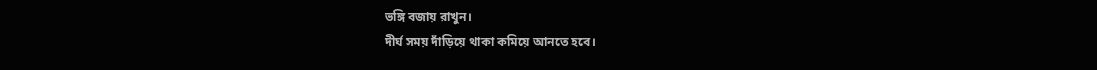ভঙ্গি বজায় রাখুন।
দীর্ঘ সময় দাঁড়িয়ে থাকা কমিয়ে আনতে হবে।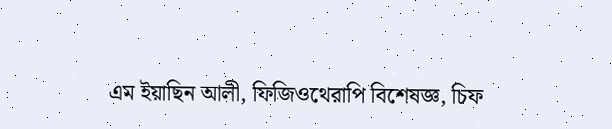এম ইয়াছিন আলী, ফিজিওথেরাপি বিশেষজ্ঞ, চিফ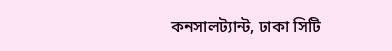কনসালট্যান্ট, ঢাকা সিটি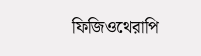ফিজিওথেরাপি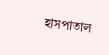হাসপাতাল